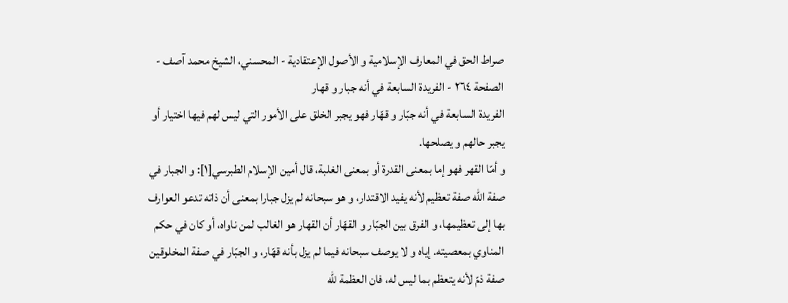صراط الحق في المعارف الإسلامية و الأصول الإعتقادية - المحسني، الشيخ محمد آصف - الصفحة ٢٦٤ - الفريدة السابعة في أنه جبار و قهار
الفريدة السابعة في أنه جبّار و قهّار فهو يجبر الخلق على الأمور التي ليس لهم فيها اختيار أو يجبر حالهم و يصلحها.
و أمّا القهر فهو إما بمعنى القدرة أو بمعنى الغلبة، قال أمين الإسلام الطبرسي[١]: و الجبار في صفة اللّه صفة تعظيم لأنه يفيد الاقتدار، و هو سبحانه لم يزل جبارا بمعنى أن ذاته تدعو العوارف بها إلى تعظيمها، و الفرق بين الجبّار و القهّار أن القهار هو الغالب لمن ناواه، أو كان في حكم المناوي بمعصيته. إياه و لا يوصف سبحانه فيما لم يزل بأنه قهّار، و الجبّار في صفة المخلوقين صفة ذمّ لأنه يتعظم بما ليس له، فان العظمة للّه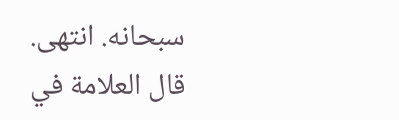سبحانه. انتهى.
قال العلامة في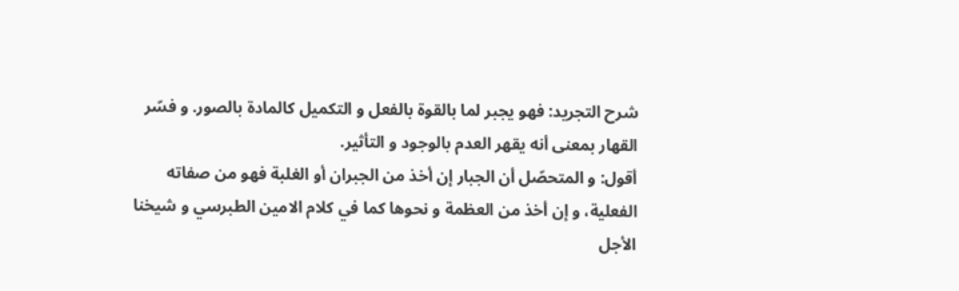شرح التجريد: فهو يجبر لما بالقوة بالفعل و التكميل كالمادة بالصور. و فسّر القهار بمعنى أنه يقهر العدم بالوجود و التأثير.
أقول: و المتحصّل أن الجبار إن أخذ من الجبران أو الغلبة فهو من صفاته الفعلية، و إن أخذ من العظمة و نحوها كما في كلام الامين الطبرسي و شيخنا الأجل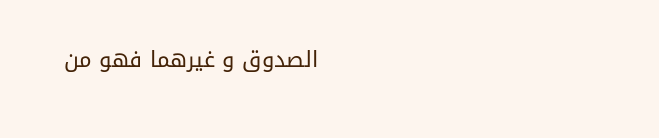الصدوق و غيرهما فهو من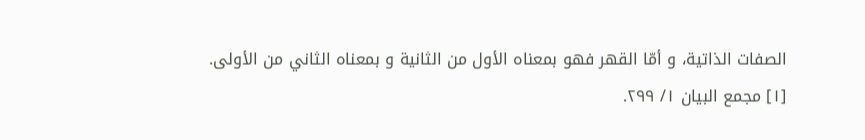الصفات الذاتية، و أمّا القهر فهو بمعناه الأول من الثانية و بمعناه الثاني من الأولى.
[١] مجمع البيان ١/ ٢٩٩.